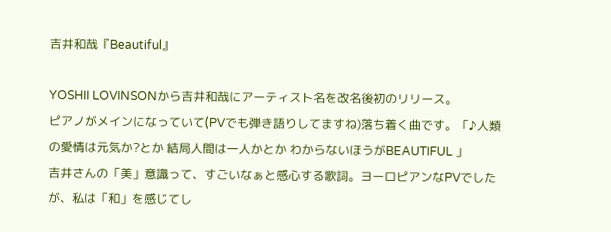吉井和哉『Beautiful』

YOSHII LOVINSONから吉井和哉にアーティスト名を改名後初のリリース。
ピアノがメインになっていて(PVでも弾き語りしてますね)落ち着く曲です。「♪人類の愛情は元気か?とか 結局人間は一人かとか わからないほうがBEAUTIFUL 」
吉井さんの「美」意識って、すごいなぁと感心する歌詞。ヨーロピアンなPVでしたが、私は「和」を感じてし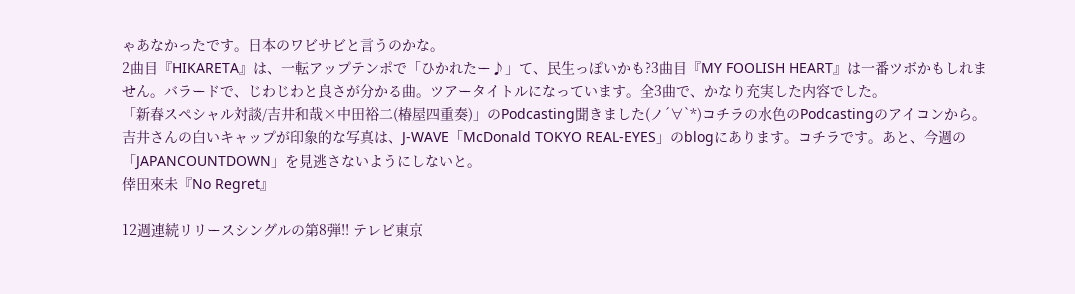ゃあなかったです。日本のワビサビと言うのかな。
2曲目『HIKARETA』は、一転アップテンポで「ひかれたー♪」て、民生っぽいかも?3曲目『MY FOOLISH HEART』は一番ツボかもしれません。バラードで、じわじわと良さが分かる曲。ツアータイトルになっています。全3曲で、かなり充実した内容でした。
「新春スペシャル対談/吉井和哉×中田裕二(椿屋四重奏)」のPodcasting聞きました(ノ´∀`*)コチラの水色のPodcastingのアイコンから。吉井さんの白いキャップが印象的な写真は、J-WAVE「McDonald TOKYO REAL-EYES」のblogにあります。コチラです。あと、今週の「JAPANCOUNTDOWN」を見逃さないようにしないと。
倖田來未『No Regret』

12週連続リリースシングルの第8弾!! テレビ東京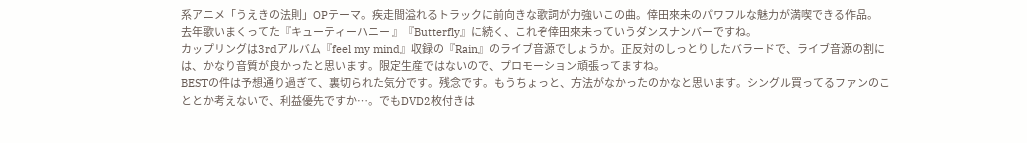系アニメ「うえきの法則」OPテーマ。疾走間溢れるトラックに前向きな歌詞が力強いこの曲。倖田來未のパワフルな魅力が満喫できる作品。
去年歌いまくってた『キューティーハニー 』『Butterfly』に続く、これぞ倖田來未っていうダンスナンバーですね。
カップリングは3rdアルバム『feel my mind』収録の『Rain』のライブ音源でしょうか。正反対のしっとりしたバラードで、ライブ音源の割には、かなり音質が良かったと思います。限定生産ではないので、プロモーション頑張ってますね。
BESTの件は予想通り過ぎて、裏切られた気分です。残念です。もうちょっと、方法がなかったのかなと思います。シングル買ってるファンのこととか考えないで、利益優先ですか…。でもDVD2枚付きは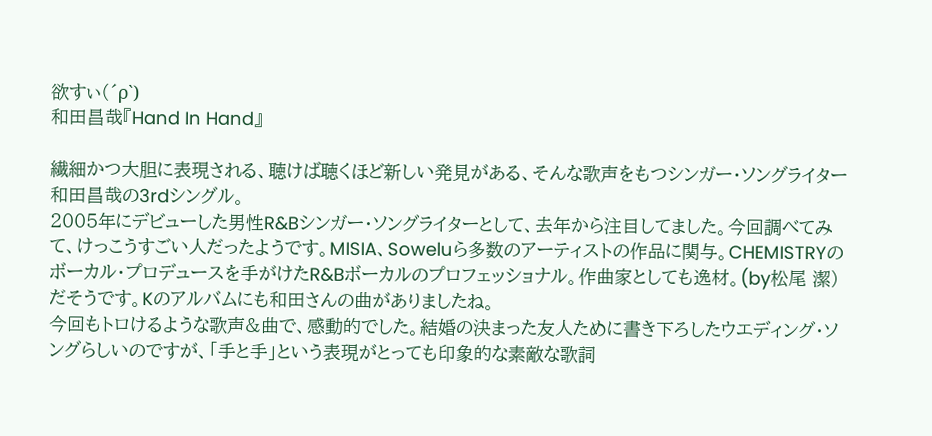欲すぃ(´ρ`)
和田昌哉『Hand In Hand』

繊細かつ大胆に表現される、聴けば聴くほど新しい発見がある、そんな歌声をもつシンガー・ソングライター和田昌哉の3rdシングル。
2005年にデビューした男性R&Bシンガー・ソングライターとして、去年から注目してました。今回調べてみて、けっこうすごい人だったようです。MISIA、Soweluら多数のアーティストの作品に関与。CHEMISTRYのボーカル・プロデュースを手がけたR&Bボーカルのプロフェッショナル。作曲家としても逸材。(by松尾 潔)だそうです。Kのアルバムにも和田さんの曲がありましたね。
今回もトロけるような歌声&曲で、感動的でした。結婚の決まった友人ために書き下ろしたウエディング・ソングらしいのですが、「手と手」という表現がとっても印象的な素敵な歌詞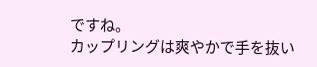ですね。
カップリングは爽やかで手を抜い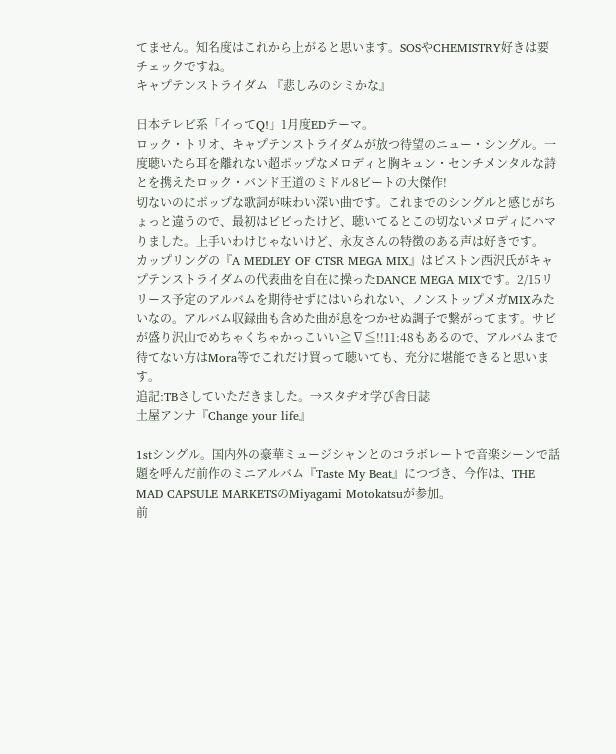てません。知名度はこれから上がると思います。SOSやCHEMISTRY好きは要チェックですね。
キャプテンストライダム 『悲しみのシミかな』

日本テレビ系「イってQ!」1月度EDテーマ。
ロック・トリオ、キャプテンストライダムが放つ待望のニュー・シングル。一度聴いたら耳を離れない超ポップなメロディと胸キュン・センチメンタルな詩とを携えたロック・バンド王道のミドル8ビートの大傑作!
切ないのにポップな歌詞が味わい深い曲です。これまでのシングルと感じがちょっと違うので、最初はビビったけど、聴いてるとこの切ないメロディにハマりました。上手いわけじゃないけど、永友さんの特徴のある声は好きです。
カップリングの『A MEDLEY OF CTSR MEGA MIX』はピストン西沢氏がキャプテンストライダムの代表曲を自在に操ったDANCE MEGA MIXです。2/15リリース予定のアルバムを期待せずにはいられない、ノンストップメガMIXみたいなの。アルバム収録曲も含めた曲が息をつかせぬ調子で繋がってます。サビが盛り沢山でめちゃくちゃかっこいい≧∇≦!!11:48もあるので、アルバムまで待てない方はMora等でこれだけ買って聴いても、充分に堪能できると思います。
追記:TBさしていただきました。→スタヂオ学び舎日誌
土屋アンナ『Change your life』

1stシングル。国内外の豪華ミュージシャンとのコラボレートで音楽シーンで話題を呼んだ前作のミニアルバム『Taste My Beat』につづき、今作は、THE MAD CAPSULE MARKETSのMiyagami Motokatsuが参加。
前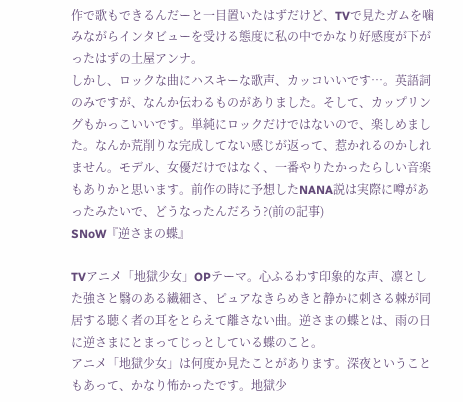作で歌もできるんだーと一目置いたはずだけど、TVで見たガムを噛みながらインタビューを受ける態度に私の中でかなり好感度が下がったはずの土屋アンナ。
しかし、ロックな曲にハスキーな歌声、カッコいいです…。英語詞のみですが、なんか伝わるものがありました。そして、カップリングもかっこいいです。単純にロックだけではないので、楽しめました。なんか荒削りな完成してない感じが返って、惹かれるのかしれません。モデル、女優だけではなく、一番やりたかったらしい音楽もありかと思います。前作の時に予想したNANA説は実際に噂があったみたいで、どうなったんだろう?(前の記事)
SNoW『逆さまの蝶』

TVアニメ「地獄少女」OPテーマ。心ふるわす印象的な声、凛とした強さと翳のある繊細さ、ピュアなきらめきと静かに刺さる棘が同居する聴く者の耳をとらえて離さない曲。逆さまの蝶とは、雨の日に逆さまにとまってじっとしている蝶のこと。
アニメ「地獄少女」は何度か見たことがあります。深夜ということもあって、かなり怖かったです。地獄少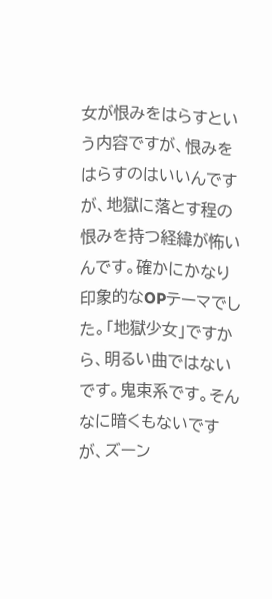女が恨みをはらすという内容ですが、恨みをはらすのはいいんですが、地獄に落とす程の恨みを持つ経緯が怖いんです。確かにかなり印象的なOPテーマでした。「地獄少女」ですから、明るい曲ではないです。鬼束系です。そんなに暗くもないですが、ズーン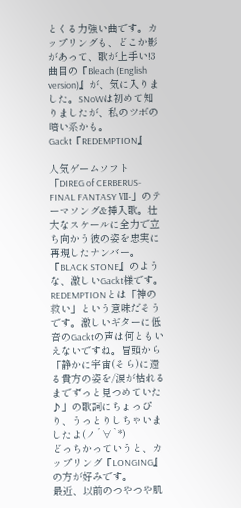とくる力強い曲です。カップリングも、どこか影があって、歌が上手い!3曲目の『Bleach (English version)』が、気に入りました。SNoWは初めて知りましたが、私のツボの暗い系かも。
Gackt『REDEMPTION』

人気ゲームソフト「DIREG of CERBERUS-FINAL FANTASY Ⅶ-」のテーマソング&挿入歌。壮大なスケールに全力で立ち向かう彼の姿を忠実に再現したナンバー。
『BLACK STONE』のような、激しいGackt様です。REDEMPTIONとは「神の救い」という意味だそうです。激しいギターに低音のGacktの声は何ともいえないですね。冒頭から「静かに宇宙(そら)に還る貴方の姿を/涙が枯れるまでずっと見つめていた♪」の歌詞にちょっぴり、うっとりしちゃいましたよ(ノ´∀`*)
どっちかっていうと、カップリング『LONGING』の方が好みです。
最近、以前のつやつや肌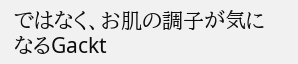ではなく、お肌の調子が気になるGackt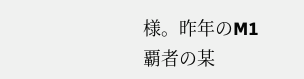様。昨年のM1覇者の某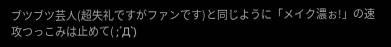ブツブツ芸人(超失礼ですがファンです)と同じように「メイク濃ぉ!」の速攻つっこみは止めて( ;´Д`)